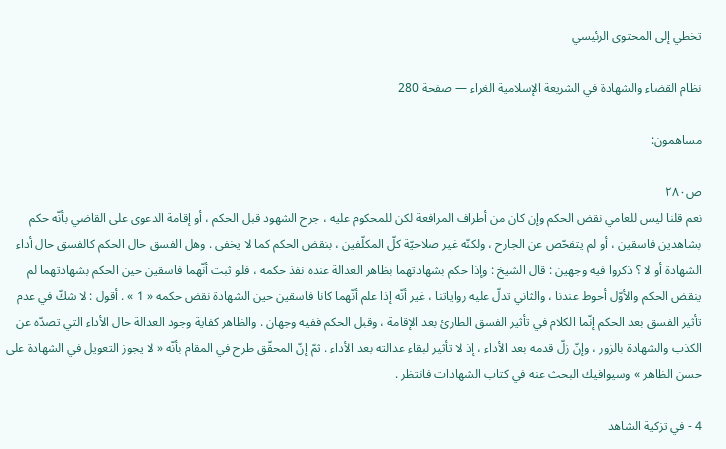تخطي إلى المحتوى الرئيسي

نظام القضاء والشهادة في الشريعة الإسلامية الغراء — صفحة 280

مساهمون:

ص٢٨٠
نعم قلنا ليس للعامي نقض الحكم وإن كان من أطراف المرافعة لكن للمحكوم عليه ، جرح الشهود قبل الحكم ، أو إقامة الدعوى على القاضي بأنّه حكم بشاهدين فاسقين ، أو لم يتفحّص عن الجارح ، ولكنّه غير صلاحيّة كلّ المكلّفين ، بنقض الحكم كما لا يخفى . وهل الفسق حال الحكم كالفسق حال أداء الشهادة أو لا ؟ ذكروا فيه وجهين : قال الشيخ : وإذا حكم بشهادتهما بظاهر العدالة عنده نفذ حكمه ، فلو ثبت أنّهما فاسقين حين الحكم بشهادتهما لم ينقض الحكم والأوّل أحوط عندنا ، والثاني تدلّ عليه رواياتنا ، غير أنّه إذا علم أنّهما كانا فاسقين حين الشهادة نقض حكمه « 1 » . أقول : لا شكّ في عدم تأثير الفسق بعد الحكم إنّما الكلام في تأثير الفسق الطارئ بعد الإقامة ، وقبل الحكم ففيه وجهان . والظاهر كفاية وجود العدالة حال الأداء التي تصدّه عن الكذب والشهادة بالزور ، وإنّ زلّ قدمه بعد الأداء ، إذ لا تأثير لبقاء عدالته بعد الأداء . ثمّ إنّ المحقّق طرح في المقام بأنّه « لا يجوز التعويل في الشهادة على حسن الظاهر » وسيوافيك البحث عنه في كتاب الشهادات فانتظر .

4 - في تزكية الشاهد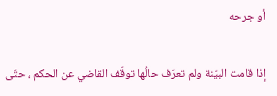أو جرحه

إذا قامت البيّنة ولم تعرَف حالُها توقّف القاضي عن الحكم ، حتّى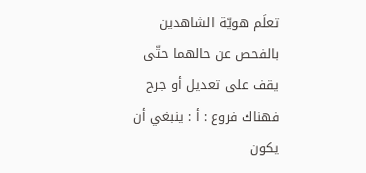تعلَم هويّة الشاهدين بالفحص عن حالهما حتّى يقف على تعديل أو جرح فهناك فروع : أ : ينبغي أن يكون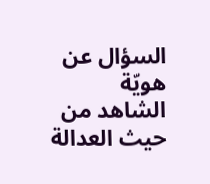السؤال عن هويّة الشاهد من حيث العدالة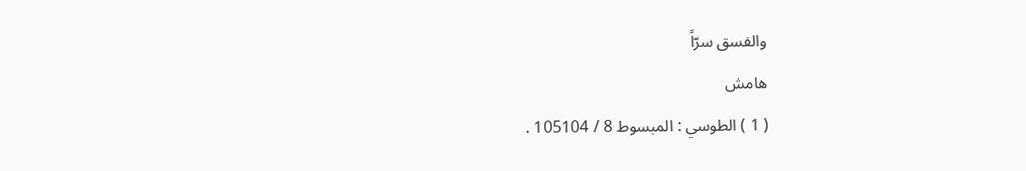والفسق سرّاً
هامش
( 1 ) الطوسي : المبسوط 8 / 105104 .